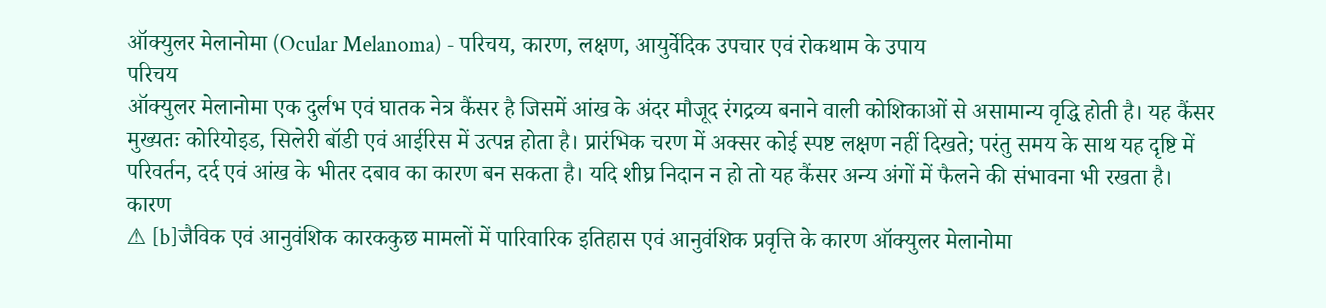ऑक्युलर मेलानोमा (Ocular Melanoma) - परिचय, कारण, लक्षण, आयुर्वेदिक उपचार एवं रोकथाम के उपाय
परिचय
ऑक्युलर मेलानोमा एक दुर्लभ एवं घातक नेत्र कैंसर है जिसमें आंख के अंदर मौजूद रंगद्रव्य बनाने वाली कोशिकाओं से असामान्य वृद्धि होती है। यह कैंसर मुख्यतः कोरियोइड, सिलेरी बॉडी एवं आईरिस में उत्पन्न होता है। प्रारंभिक चरण में अक्सर कोई स्पष्ट लक्षण नहीं दिखते; परंतु समय के साथ यह दृष्टि में परिवर्तन, दर्द एवं आंख के भीतर दबाव का कारण बन सकता है। यदि शीघ्र निदान न हो तो यह कैंसर अन्य अंगों में फैलने की संभावना भी रखता है।
कारण
⚠ [b]जैविक एवं आनुवंशिक कारककुछ मामलों में पारिवारिक इतिहास एवं आनुवंशिक प्रवृत्ति के कारण ऑक्युलर मेलानोमा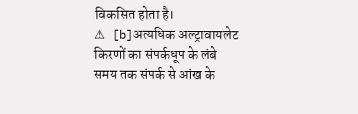विकसित होता है।
⚠ [b]अत्यधिक अल्ट्रावायलेट किरणों का संपर्कधूप के लंबे समय तक संपर्क से आंख के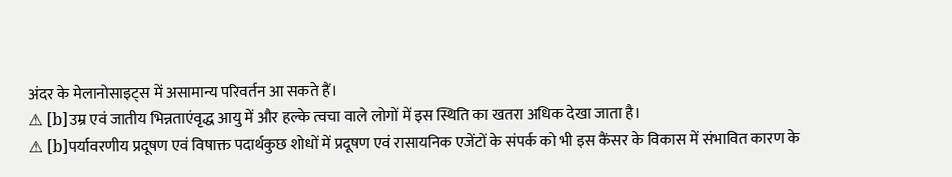अंदर के मेलानोसाइट्स में असामान्य परिवर्तन आ सकते हैं।
⚠ [b]उम्र एवं जातीय भिन्नताएंवृद्ध आयु में और हल्के त्वचा वाले लोगों में इस स्थिति का खतरा अधिक देखा जाता है।
⚠ [b]पर्यावरणीय प्रदूषण एवं विषाक्त पदार्थकुछ शोधों में प्रदूषण एवं रासायनिक एजेंटों के संपर्क को भी इस कैंसर के विकास में संभावित कारण के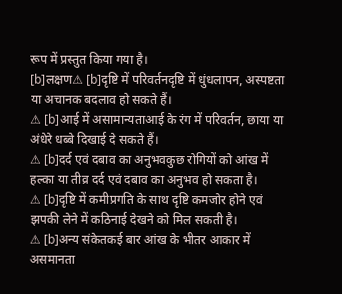रूप में प्रस्तुत किया गया है।
[b]लक्षण⚠ [b]दृष्टि में परिवर्तनदृष्टि में धुंधलापन, अस्पष्टता या अचानक बदलाव हो सकते हैं।
⚠ [b]आई में असामान्यताआई के रंग में परिवर्तन, छाया या अंधेरे धब्बे दिखाई दे सकते हैं।
⚠ [b]दर्द एवं दबाव का अनुभवकुछ रोगियों को आंख में हल्का या तीव्र दर्द एवं दबाव का अनुभव हो सकता है।
⚠ [b]दृष्टि में कमीप्रगति के साथ दृष्टि कमजोर होने एवं झपकी लेने में कठिनाई देखने को मिल सकती है।
⚠ [b]अन्य संकेतकई बार आंख के भीतर आकार में असमानता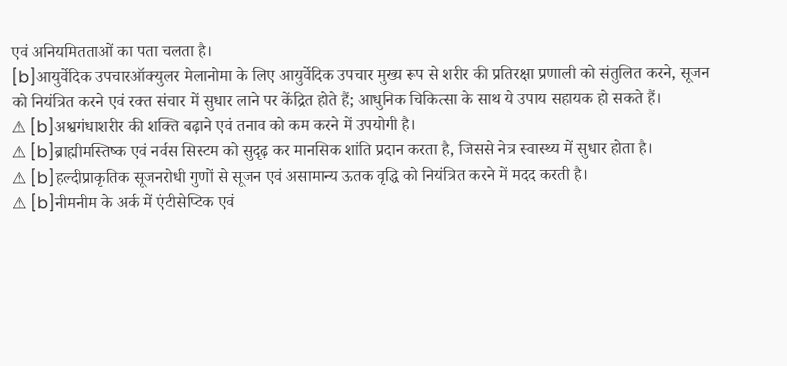एवं अनियमितताओं का पता चलता है।
[b]आयुर्वेदिक उपचारऑक्युलर मेलानोमा के लिए आयुर्वेदिक उपचार मुख्य रूप से शरीर की प्रतिरक्षा प्रणाली को संतुलित करने, सूजन को नियंत्रित करने एवं रक्त संचार में सुधार लाने पर केंद्रित होते हैं; आधुनिक चिकित्सा के साथ ये उपाय सहायक हो सकते हैं।
⚠ [b]अश्वगंधाशरीर की शक्ति बढ़ाने एवं तनाव को कम करने में उपयोगी है।
⚠ [b]ब्राह्मीमस्तिष्क एवं नर्वस सिस्टम को सुदृढ़ कर मानसिक शांति प्रदान करता है, जिससे नेत्र स्वास्थ्य में सुधार होता है।
⚠ [b]हल्दीप्राकृतिक सूजनरोधी गुणों से सूजन एवं असामान्य ऊतक वृद्धि को नियंत्रित करने में मदद करती है।
⚠ [b]नीमनीम के अर्क में एंटीसेप्टिक एवं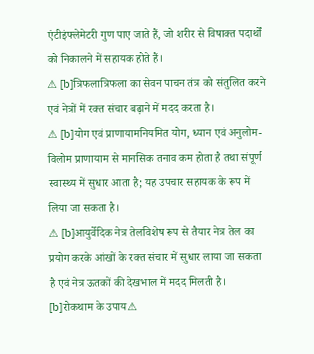एंटीइंफ्लेमेटरी गुण पाए जाते हैं, जो शरीर से विषाक्त पदार्थों को निकालने में सहायक होते हैं।
⚠ [b]त्रिफलात्रिफला का सेवन पाचन तंत्र को संतुलित करने एवं नेत्रों में रक्त संचार बढ़ाने में मदद करता है।
⚠ [b]योग एवं प्राणायामनियमित योग, ध्यान एवं अनुलोम-विलोम प्राणायाम से मानसिक तनाव कम होता है तथा संपूर्ण स्वास्थ्य में सुधार आता है; यह उपचार सहायक के रूप में लिया जा सकता है।
⚠ [b]आयुर्वेदिक नेत्र तेलविशेष रूप से तैयार नेत्र तेल का प्रयोग करके आंखों के रक्त संचार में सुधार लाया जा सकता है एवं नेत्र ऊतकों की देखभाल में मदद मिलती है।
[b]रोकथाम के उपाय⚠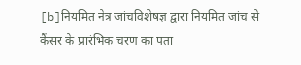[b]नियमित नेत्र जांचविशेषज्ञ द्वारा नियमित जांच से कैंसर के प्रारंभिक चरण का पता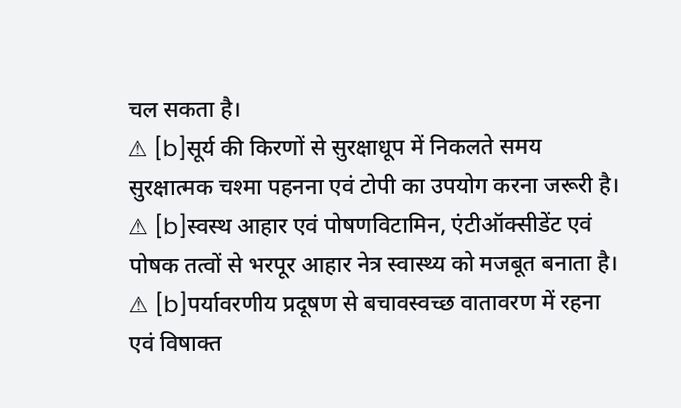चल सकता है।
⚠ [b]सूर्य की किरणों से सुरक्षाधूप में निकलते समय सुरक्षात्मक चश्मा पहनना एवं टोपी का उपयोग करना जरूरी है।
⚠ [b]स्वस्थ आहार एवं पोषणविटामिन, एंटीऑक्सीडेंट एवं पोषक तत्वों से भरपूर आहार नेत्र स्वास्थ्य को मजबूत बनाता है।
⚠ [b]पर्यावरणीय प्रदूषण से बचावस्वच्छ वातावरण में रहना एवं विषाक्त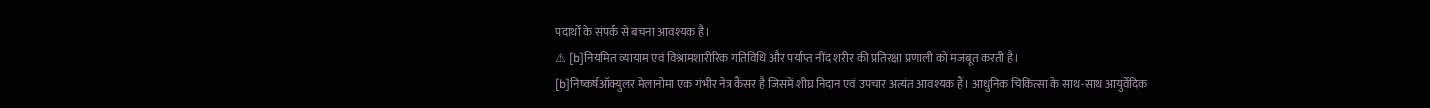पदार्थों के संपर्क से बचना आवश्यक है।
⚠ [b]नियमित व्यायाम एवं विश्रामशारीरिक गतिविधि और पर्याप्त नींद शरीर की प्रतिरक्षा प्रणाली को मजबूत करती है।
[b]निष्कर्षऑक्युलर मेलानोमा एक गंभीर नेत्र कैंसर है जिसमें शीघ्र निदान एवं उपचार अत्यंत आवश्यक हैं। आधुनिक चिकित्सा के साथ-साथ आयुर्वेदिक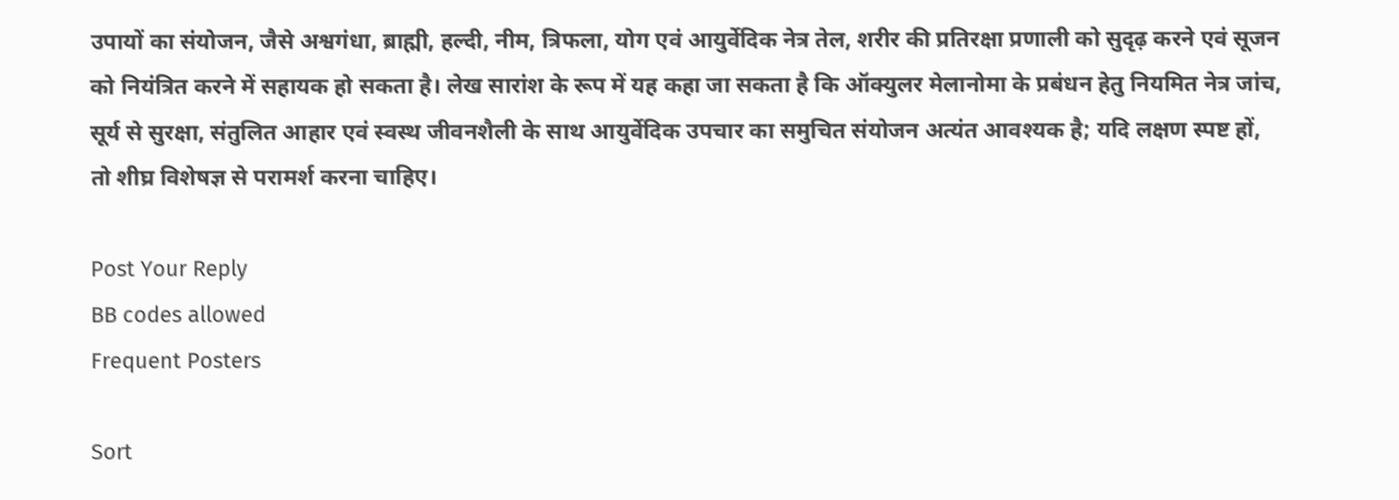उपायों का संयोजन, जैसे अश्वगंधा, ब्राह्मी, हल्दी, नीम, त्रिफला, योग एवं आयुर्वेदिक नेत्र तेल, शरीर की प्रतिरक्षा प्रणाली को सुदृढ़ करने एवं सूजन को नियंत्रित करने में सहायक हो सकता है। लेख सारांश के रूप में यह कहा जा सकता है कि ऑक्युलर मेलानोमा के प्रबंधन हेतु नियमित नेत्र जांच, सूर्य से सुरक्षा, संतुलित आहार एवं स्वस्थ जीवनशैली के साथ आयुर्वेदिक उपचार का समुचित संयोजन अत्यंत आवश्यक है; यदि लक्षण स्पष्ट हों, तो शीघ्र विशेषज्ञ से परामर्श करना चाहिए।

Post Your Reply
BB codes allowed
Frequent Posters

Sort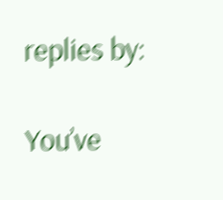replies by:

You’ve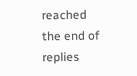reached the end of replies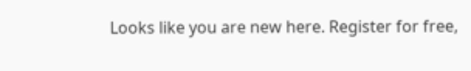Looks like you are new here. Register for free,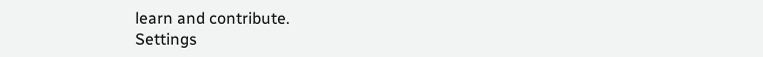learn and contribute.
Settings